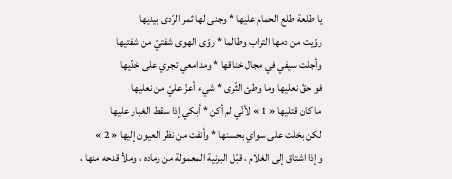يا طلعة طلع الحمام عليها * وجنى لها ثمر الرّدى بيديها
روّيت من دمها التراب وطالما * روّى الهوى شفتيّ من شفتيها
وأجلت سيفي في مجال خناقها * ومدامعي تجري على خدّيها
فو حقّ نعليها وما وطئ الثّرى * شيء أعزّ عليّ من نعليها
ما كان قتليها « 1 » لأنّي لم أكن * أبكي إذا سقط الغبار عليها
لكن بخلت على سواي بحسنها * وأنفت من نظر العيون إليها « 2 »
وإذا اشتاق إلى الغلام ، قبّل البرنية المعمولة من رماده ، وملأ قدحه منها ،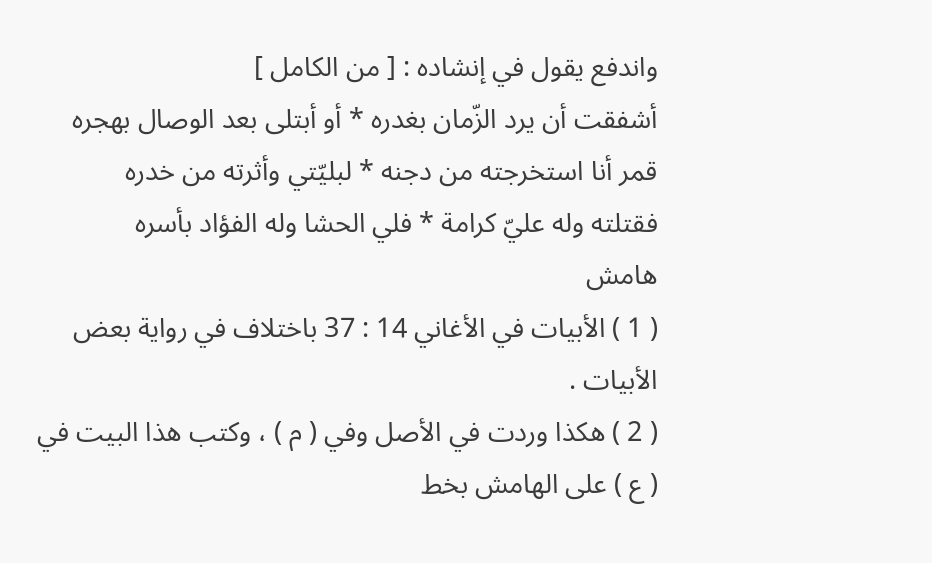واندفع يقول في إنشاده : [ من الكامل ]
أشفقت أن يرد الزّمان بغدره * أو أبتلى بعد الوصال بهجره
قمر أنا استخرجته من دجنه * لبليّتي وأثرته من خدره
فقتلته وله عليّ كرامة * فلي الحشا وله الفؤاد بأسره
هامش
( 1 ) الأبيات في الأغاني 14 : 37 باختلاف في رواية بعض الأبيات .
( 2 ) هكذا وردت في الأصل وفي ( م ) ، وكتب هذا البيت في ( ع ) على الهامش بخط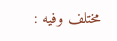مختلف وفيه :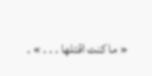« ما كنت اقتلها . . . » .